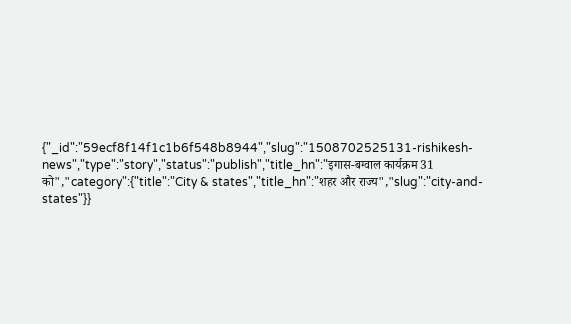{"_id":"59ecf8f14f1c1b6f548b8944","slug":"1508702525131-rishikesh-news","type":"story","status":"publish","title_hn":"इगास-बग्वाल कार्यक्रम 31 को","category":{"title":"City & states","title_hn":"शहर और राज्य","slug":"city-and-states"}}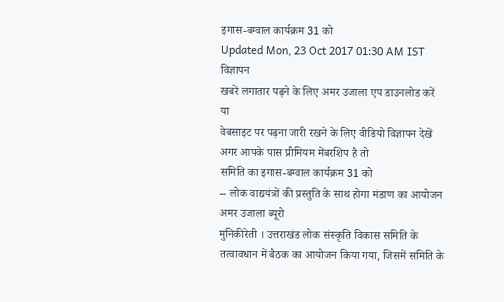इगास-बग्वाल कार्यक्रम 31 को
Updated Mon, 23 Oct 2017 01:30 AM IST
विज्ञापन
खबरें लगातार पढ़ने के लिए अमर उजाला एप डाउनलोड करें
या
वेबसाइट पर पढ़ना जारी रखने के लिए वीडियो विज्ञापन देखें
अगर आपके पास प्रीमियम मेंबरशिप है तो
समिति का इगास-बग्वाल कार्यक्रम 31 को
-- लोक वाद्ययंत्रों की प्रस्तुति के साथ होगा मंडाण का आयोजन
अमर उजाला ब्यूरो
मुनिकीरेती । उत्तराखंड लोक संस्कृति विकास समिति के तत्वावधान में बैठक का आयोजन किया गया, जिसमें समिति के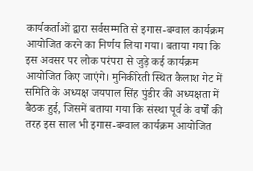कार्यकर्ताओं द्वारा सर्वसम्मति से इगास-बग्वाल कार्यक्रम आयोजित करने का निर्णय लिया गया। बताया गया कि इस अवसर पर लोक परंपरा से जुड़े कई कार्यक्रम आयोजित किए जाएंगे। मुनिकीरेती स्थित कैलाश गेट में समिति के अध्यक्ष जयपाल सिंह पुंडीर की अध्यक्षता में बैठक हुई, जिसमें बताया गया कि संस्था पूर्व के वर्षों की तरह इस साल भी इगास-बग्वाल कार्यक्रम आयोजित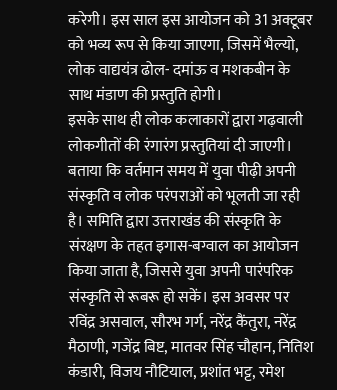करेगी। इस साल इस आयोजन को 31 अक्टूबर को भव्य रूप से किया जाएगा, जिसमें भैल्यो, लोक वाद्ययंत्र ढोल- दमांऊ व मशकबीन के साथ मंडाण की प्रस्तुति होगी।
इसके साथ ही लोक कलाकारों द्वारा गढ़वाली लोकगीतों की रंगारंग प्रस्तुतियां दी जाएगी। बताया कि वर्तमान समय में युवा पीढ़ी अपनी संस्कृति व लोक परंपराओं को भूलती जा रही है। समिति द्वारा उत्तराखंड की संस्कृति के संरक्षण के तहत इगास-बग्वाल का आयोजन किया जाता है, जिससे युवा अपनी पारंपरिक संस्कृति से रूबरू हो सकें। इस अवसर पर रविंद्र असवाल, सौरभ गर्ग, नरेंद्र कैंतुरा, नरेंद्र मैठाणी, गजेंद्र बिष्ट, मातवर सिंह चौहान, नितिश कंडारी, विजय नौटियाल, प्रशांत भट्ट, रमेश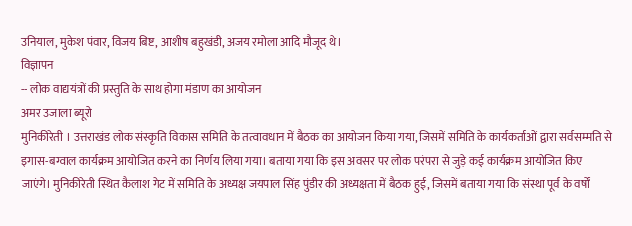उनियाल, मुकेश पंवार, विजय बिष्ट, आशीष बहुखंडी, अजय रमोला आदि मौजूद थे।
विज्ञापन
-- लोक वाद्ययंत्रों की प्रस्तुति के साथ होगा मंडाण का आयोजन
अमर उजाला ब्यूरो
मुनिकीरेती । उत्तराखंड लोक संस्कृति विकास समिति के तत्वावधान में बैठक का आयोजन किया गया, जिसमें समिति के कार्यकर्ताओं द्वारा सर्वसम्मति से इगास-बग्वाल कार्यक्रम आयोजित करने का निर्णय लिया गया। बताया गया कि इस अवसर पर लोक परंपरा से जुड़े कई कार्यक्रम आयोजित किए जाएंगे। मुनिकीरेती स्थित कैलाश गेट में समिति के अध्यक्ष जयपाल सिंह पुंडीर की अध्यक्षता में बैठक हुई, जिसमें बताया गया कि संस्था पूर्व के वर्षों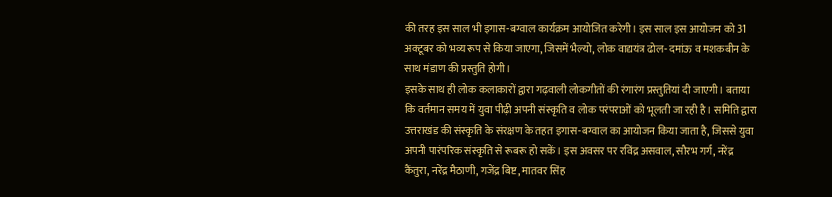की तरह इस साल भी इगास-बग्वाल कार्यक्रम आयोजित करेगी। इस साल इस आयोजन को 31 अक्टूबर को भव्य रूप से किया जाएगा, जिसमें भैल्यो, लोक वाद्ययंत्र ढोल- दमांऊ व मशकबीन के साथ मंडाण की प्रस्तुति होगी।
इसके साथ ही लोक कलाकारों द्वारा गढ़वाली लोकगीतों की रंगारंग प्रस्तुतियां दी जाएगी। बताया कि वर्तमान समय में युवा पीढ़ी अपनी संस्कृति व लोक परंपराओं को भूलती जा रही है। समिति द्वारा उत्तराखंड की संस्कृति के संरक्षण के तहत इगास-बग्वाल का आयोजन किया जाता है, जिससे युवा अपनी पारंपरिक संस्कृति से रूबरू हो सकें। इस अवसर पर रविंद्र असवाल, सौरभ गर्ग, नरेंद्र कैंतुरा, नरेंद्र मैठाणी, गजेंद्र बिष्ट, मातवर सिंह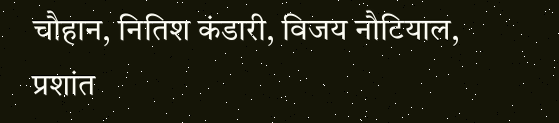चौहान, नितिश कंडारी, विजय नौटियाल, प्रशांत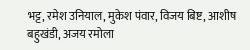भट्ट, रमेश उनियाल, मुकेश पंवार, विजय बिष्ट, आशीष बहुखंडी, अजय रमोला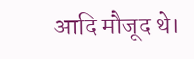आदि मौजूद थे।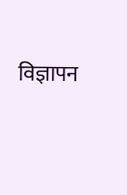विज्ञापन